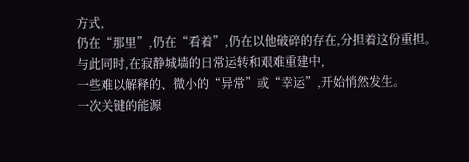方式,
仍在“那里”,仍在“看着”,仍在以他破碎的存在,分担着这份重担。
与此同时,在寂静城墙的日常运转和艰难重建中,
一些难以解释的、微小的“异常”或“幸运”,开始悄然发生。
一次关键的能源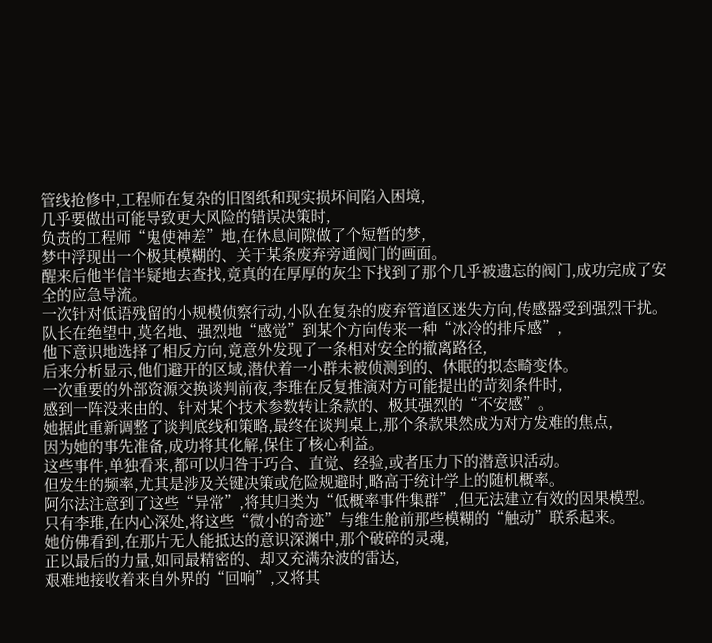管线抢修中,工程师在复杂的旧图纸和现实损坏间陷入困境,
几乎要做出可能导致更大风险的错误决策时,
负责的工程师“鬼使神差”地,在休息间隙做了个短暂的梦,
梦中浮现出一个极其模糊的、关于某条废弃旁通阀门的画面。
醒来后他半信半疑地去查找,竟真的在厚厚的灰尘下找到了那个几乎被遗忘的阀门,成功完成了安全的应急导流。
一次针对低语残留的小规模侦察行动,小队在复杂的废弃管道区迷失方向,传感器受到强烈干扰。
队长在绝望中,莫名地、强烈地“感觉”到某个方向传来一种“冰冷的排斥感”,
他下意识地选择了相反方向,竟意外发现了一条相对安全的撤离路径,
后来分析显示,他们避开的区域,潜伏着一小群未被侦测到的、休眠的拟态畸变体。
一次重要的外部资源交换谈判前夜,李琟在反复推演对方可能提出的苛刻条件时,
感到一阵没来由的、针对某个技术参数转让条款的、极其强烈的“不安感”。
她据此重新调整了谈判底线和策略,最终在谈判桌上,那个条款果然成为对方发难的焦点,
因为她的事先准备,成功将其化解,保住了核心利益。
这些事件,单独看来,都可以归咎于巧合、直觉、经验,或者压力下的潜意识活动。
但发生的频率,尤其是涉及关键决策或危险规避时,略高于统计学上的随机概率。
阿尔法注意到了这些“异常”,将其归类为“低概率事件集群”,但无法建立有效的因果模型。
只有李琟,在内心深处,将这些“微小的奇迹”与维生舱前那些模糊的“触动”联系起来。
她仿佛看到,在那片无人能抵达的意识深渊中,那个破碎的灵魂,
正以最后的力量,如同最精密的、却又充满杂波的雷达,
艰难地接收着来自外界的“回响”,又将其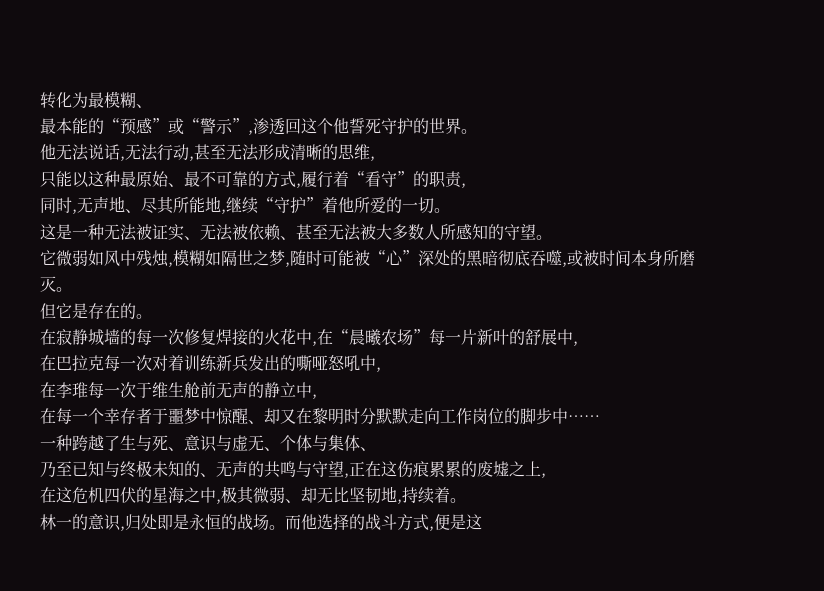转化为最模糊、
最本能的“预感”或“警示”,渗透回这个他誓死守护的世界。
他无法说话,无法行动,甚至无法形成清晰的思维,
只能以这种最原始、最不可靠的方式,履行着“看守”的职责,
同时,无声地、尽其所能地,继续“守护”着他所爱的一切。
这是一种无法被证实、无法被依赖、甚至无法被大多数人所感知的守望。
它微弱如风中残烛,模糊如隔世之梦,随时可能被“心”深处的黑暗彻底吞噬,或被时间本身所磨灭。
但它是存在的。
在寂静城墙的每一次修复焊接的火花中,在“晨曦农场”每一片新叶的舒展中,
在巴拉克每一次对着训练新兵发出的嘶哑怒吼中,
在李琟每一次于维生舱前无声的静立中,
在每一个幸存者于噩梦中惊醒、却又在黎明时分默默走向工作岗位的脚步中……
一种跨越了生与死、意识与虚无、个体与集体、
乃至已知与终极未知的、无声的共鸣与守望,正在这伤痕累累的废墟之上,
在这危机四伏的星海之中,极其微弱、却无比坚韧地,持续着。
林一的意识,归处即是永恒的战场。而他选择的战斗方式,便是这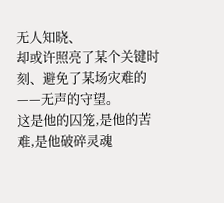无人知晓、
却或许照亮了某个关键时刻、避免了某场灾难的——无声的守望。
这是他的囚笼,是他的苦难,是他破碎灵魂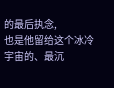的最后执念,
也是他留给这个冰冷宇宙的、最沉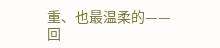重、也最温柔的——回